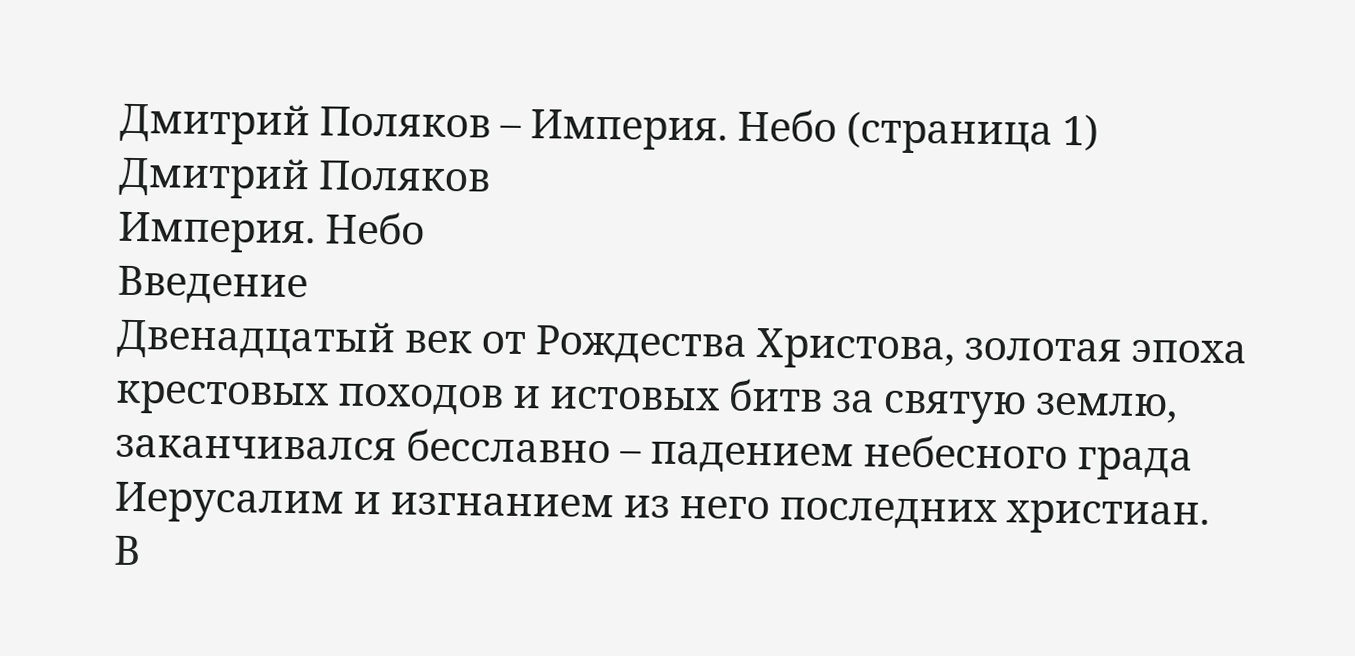Дмитрий Поляков – Империя. Небо (страница 1)
Дмитрий Поляков
Империя. Небо
Введение
Двенадцатый век от Рождества Христова, золотая эпоха крестовых походов и истовых битв за святую землю, заканчивался бесславно – падением небесного града Иерусалим и изгнанием из него последних христиан.
В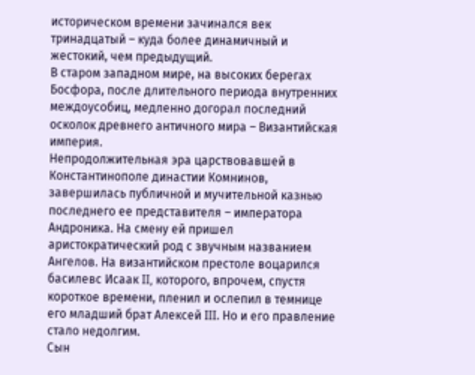историческом времени зачинался век тринадцатый – куда более динамичный и жестокий, чем предыдущий.
В старом западном мире, на высоких берегах Босфора, после длительного периода внутренних междоусобиц, медленно догорал последний осколок древнего античного мира – Византийская империя.
Непродолжительная эра царствовавшей в Константинополе династии Комнинов, завершилась публичной и мучительной казнью последнего ее представителя – императора Андроника. На смену ей пришел аристократический род с звучным названием Ангелов. На византийском престоле воцарился басилевс Исаак II, которого, впрочем, спустя короткое времени, пленил и ослепил в темнице его младший брат Алексей III. Но и его правление стало недолгим.
Сын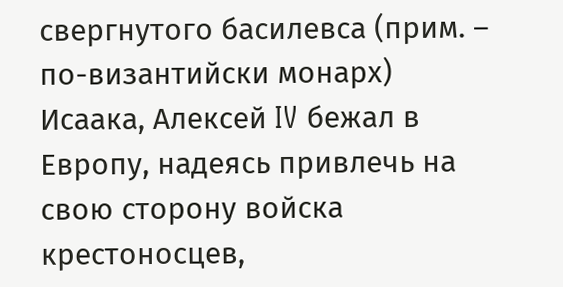свергнутого басилевса (прим. – по-византийски монарх) Исаака, Алексей IV бежал в Европу, надеясь привлечь на свою сторону войска крестоносцев,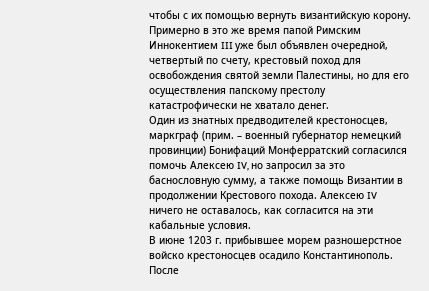чтобы с их помощью вернуть византийскую корону. Примерно в это же время папой Римским Иннокентием III уже был объявлен очередной, четвертый по счету, крестовый поход для освобождения святой земли Палестины, но для его осуществления папскому престолу катастрофически не хватало денег.
Один из знатных предводителей крестоносцев, маркграф (прим. – военный губернатор немецкий провинции) Бонифаций Монферратский согласился помочь Алексею IV, но запросил за это баснословную сумму, а также помощь Византии в продолжении Крестового похода. Алексею IV ничего не оставалось, как согласится на эти кабальные условия.
В июне 1203 г. прибывшее морем разношерстное войско крестоносцев осадило Константинополь. После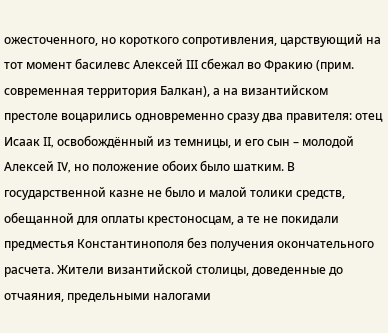ожесточенного, но короткого сопротивления, царствующий на тот момент басилевс Алексей III сбежал во Фракию (прим. современная территория Балкан), а на византийском престоле воцарились одновременно сразу два правителя: отец Исаак II, освобождённый из темницы, и его сын – молодой Алексей IV, но положение обоих было шатким. В государственной казне не было и малой толики средств, обещанной для оплаты крестоносцам, а те не покидали предместья Константинополя без получения окончательного расчета. Жители византийской столицы, доведенные до отчаяния, предельными налогами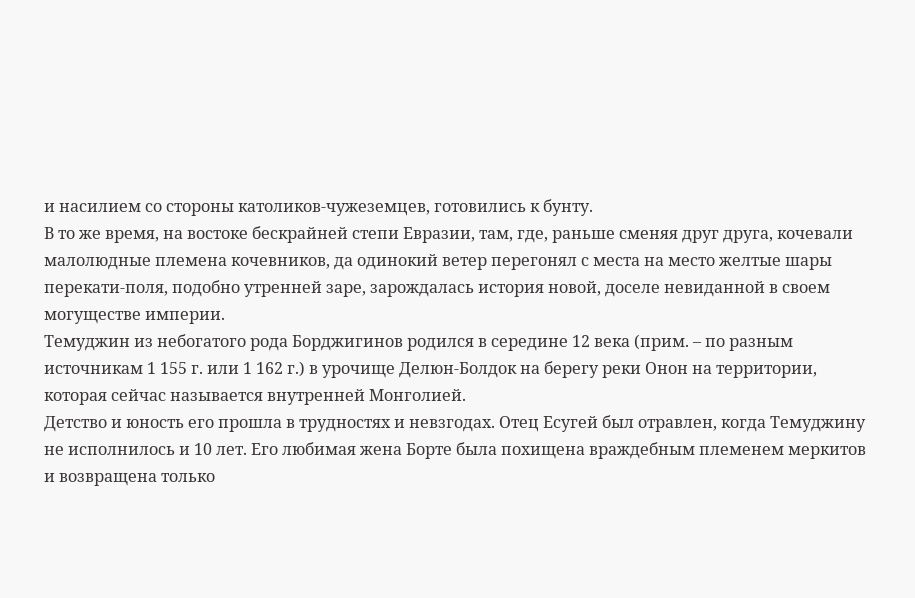и насилием со стороны католиков-чужеземцев, готовились к бунту.
В то же время, на востоке бескрайней степи Евразии, там, где, раньше сменяя друг друга, кочевали малолюдные племена кочевников, да одинокий ветер перегонял с места на место желтые шары перекати-поля, подобно утренней заре, зарождалась история новой, доселе невиданной в своем могуществе империи.
Темуджин из небогатого рода Борджигинов родился в середине 12 века (прим. – по разным источникам 1 155 г. или 1 162 г.) в урочище Делюн-Болдок на берегу реки Онон на территории, которая сейчас называется внутренней Монголией.
Детство и юность его прошла в трудностях и невзгодах. Отец Есугей был отравлен, когда Темуджину не исполнилось и 10 лет. Его любимая жена Борте была похищена враждебным племенем меркитов и возвращена только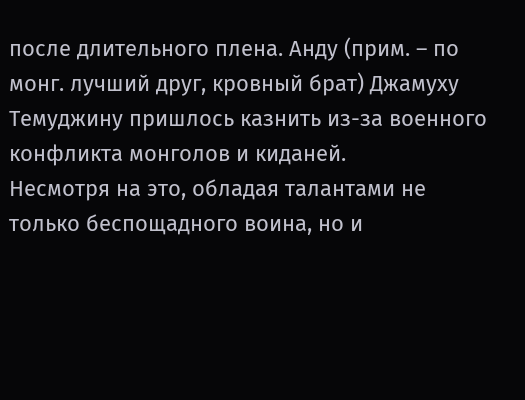после длительного плена. Анду (прим. – по монг. лучший друг, кровный брат) Джамуху Темуджину пришлось казнить из-за военного конфликта монголов и киданей.
Несмотря на это, обладая талантами не только беспощадного воина, но и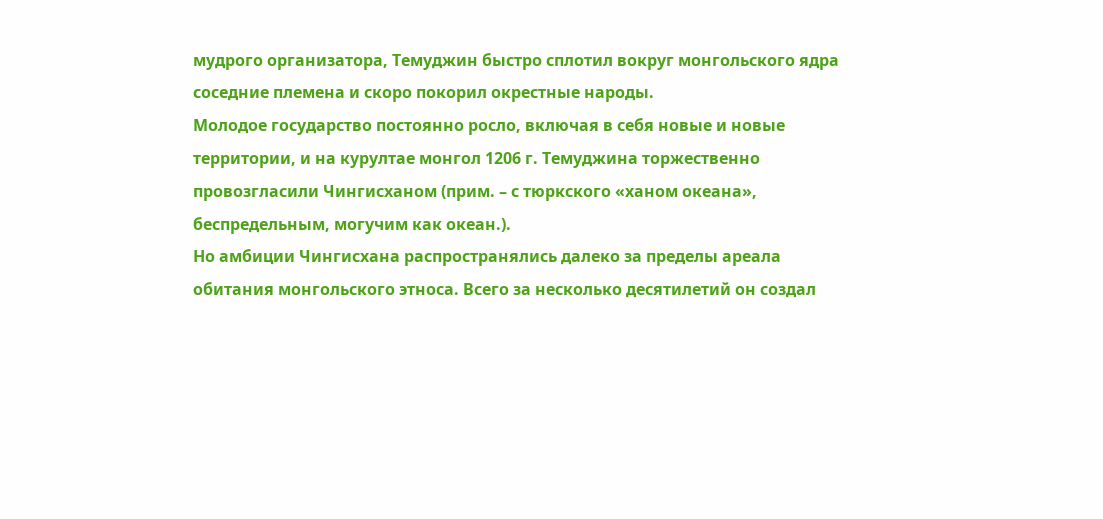мудрого организатора, Темуджин быстро сплотил вокруг монгольского ядра соседние племена и скоро покорил окрестные народы.
Молодое государство постоянно росло, включая в себя новые и новые территории, и на курултае монгол 1206 г. Темуджина торжественно провозгласили Чингисханом (прим. – с тюркского «ханом океана», беспредельным, могучим как океан.).
Но амбиции Чингисхана распространялись далеко за пределы ареала обитания монгольского этноса. Всего за несколько десятилетий он создал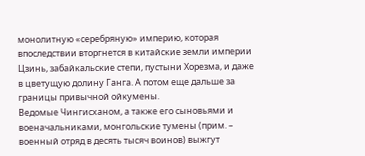монолитную «серебряную» империю, которая впоследствии вторгнется в китайские земли империи Цзинь, забайкальские степи, пустыни Хорезма, и даже в цветущую долину Ганга. А потом еще дальше за границы привычной ойкумены.
Ведомые Чингисханом, а также его сыновьями и военачальниками, монгольские тумены (прим. – военный отряд в десять тысяч воинов) выжгут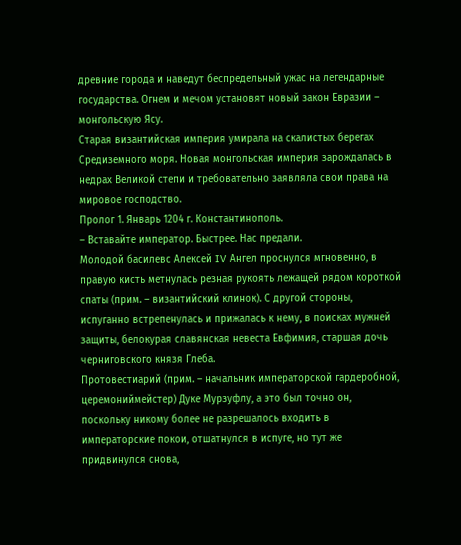древние города и наведут беспредельный ужас на легендарные государства. Огнем и мечом установят новый закон Евразии – монгольскую Ясу.
Старая византийская империя умирала на скалистых берегах Средиземного моря. Новая монгольская империя зарождалась в недрах Великой степи и требовательно заявляла свои права на мировое господство.
Пролог 1. Январь 1204 г. Константинополь.
– Вставайте император. Быстрее. Нас предали.
Молодой басилевс Алексей IV Ангел проснулся мгновенно, в правую кисть метнулась резная рукоять лежащей рядом короткой спаты (прим. – византийский клинок). С другой стороны, испуганно встрепенулась и прижалась к нему, в поисках мужней защиты, белокурая славянская невеста Евфимия, старшая дочь черниговского князя Глеба.
Протовестиарий (прим. – начальник императорской гардеробной, церемониймейстер) Дуке Мурзуфлу, а это был точно он, поскольку никому более не разрешалось входить в императорские покои, отшатнулся в испуге, но тут же придвинулся снова,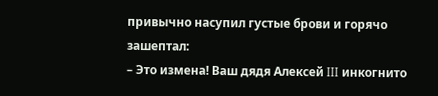привычно насупил густые брови и горячо зашептал:
– Это измена! Ваш дядя Алексей III инкогнито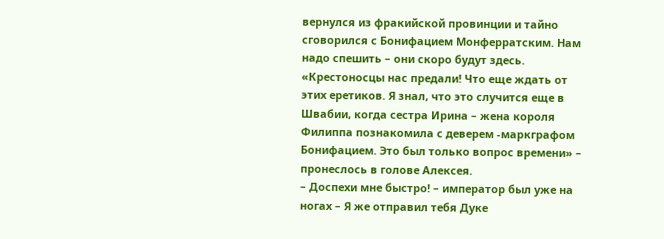вернулся из фракийской провинции и тайно сговорился с Бонифацием Монферратским. Нам надо спешить – они скоро будут здесь.
«Крестоносцы нас предали! Что еще ждать от этих еретиков. Я знал, что это случится еще в Швабии, когда сестра Ирина – жена короля Филиппа познакомила с деверем -маркграфом Бонифацием. Это был только вопрос времени» – пронеслось в голове Алексея.
– Доспехи мне быстро! – император был уже на ногах – Я же отправил тебя Дуке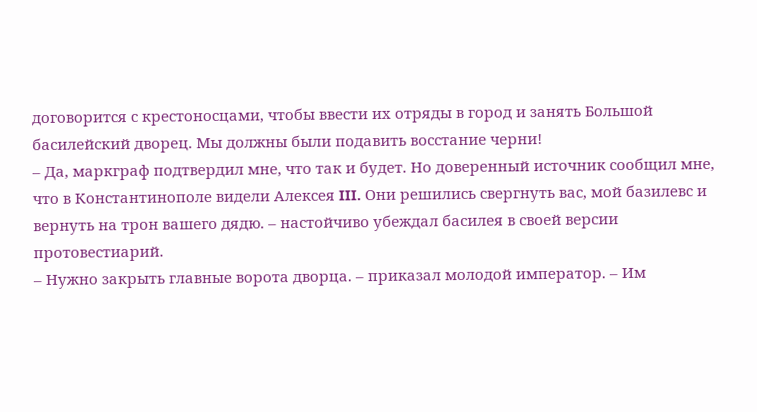договорится с крестоносцами, чтобы ввести их отряды в город и занять Большой басилейский дворец. Мы должны были подавить восстание черни!
– Да, маркграф подтвердил мне, что так и будет. Но доверенный источник сообщил мне, что в Константинополе видели Алексея III. Они решились свергнуть вас, мой базилевс и вернуть на трон вашего дядю. – настойчиво убеждал басилея в своей версии протовестиарий.
– Нужно закрыть главные ворота дворца. – приказал молодой император. – Им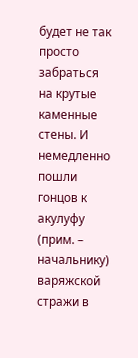будет не так просто забраться на крутые каменные стены. И немедленно пошли гонцов к акулуфу (прим. – начальнику) варяжской стражи в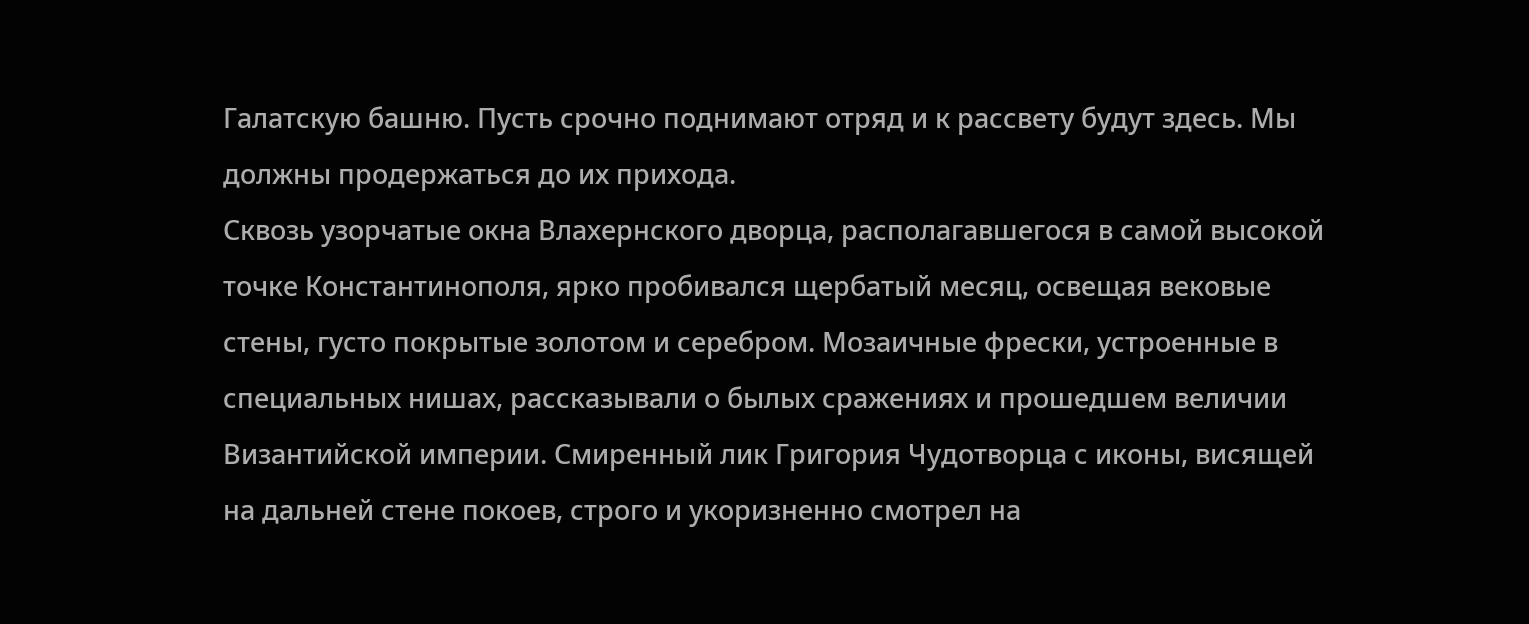Галатскую башню. Пусть срочно поднимают отряд и к рассвету будут здесь. Мы должны продержаться до их прихода.
Сквозь узорчатые окна Влахернского дворца, располагавшегося в самой высокой точке Константинополя, ярко пробивался щербатый месяц, освещая вековые стены, густо покрытые золотом и серебром. Мозаичные фрески, устроенные в специальных нишах, рассказывали о былых сражениях и прошедшем величии Византийской империи. Смиренный лик Григория Чудотворца с иконы, висящей на дальней стене покоев, строго и укоризненно смотрел на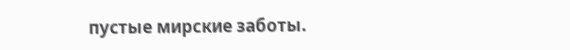пустые мирские заботы.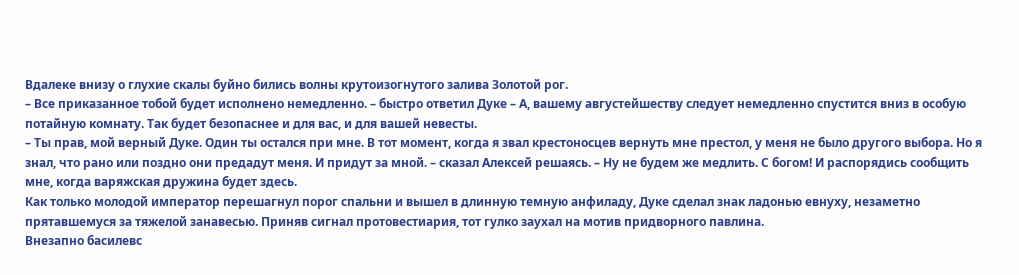Вдалеке внизу о глухие скалы буйно бились волны крутоизогнутого залива Золотой рог.
– Все приказанное тобой будет исполнено немедленно. – быстро ответил Дуке – А, вашему августейшеству следует немедленно спустится вниз в особую потайную комнату. Так будет безопаснее и для вас, и для вашей невесты.
– Ты прав, мой верный Дуке. Один ты остался при мне. В тот момент, когда я звал крестоносцев вернуть мне престол, у меня не было другого выбора. Но я знал, что рано или поздно они предадут меня. И придут за мной. – сказал Алексей решаясь. – Ну не будем же медлить. С богом! И распорядись сообщить мне, когда варяжская дружина будет здесь.
Как только молодой император перешагнул порог спальни и вышел в длинную темную анфиладу, Дуке сделал знак ладонью евнуху, незаметно прятавшемуся за тяжелой занавесью. Приняв сигнал протовестиария, тот гулко заухал на мотив придворного павлина.
Внезапно басилевс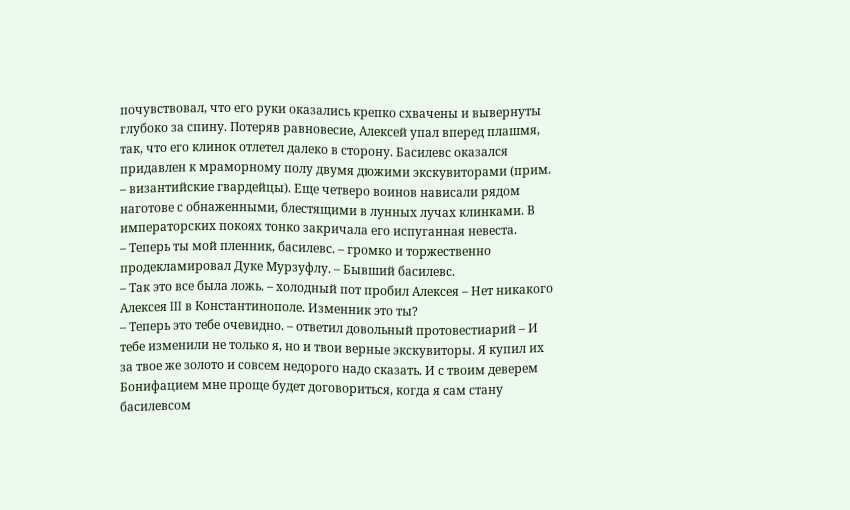почувствовал, что его руки оказались крепко схвачены и вывернуты глубоко за спину. Потеряв равновесие, Алексей упал вперед плашмя, так, что его клинок отлетел далеко в сторону. Басилевс оказался придавлен к мраморному полу двумя дюжими экскувиторами (прим. – византийские гвардейцы). Еще четверо воинов нависали рядом наготове с обнаженными, блестящими в лунных лучах клинками. В императорских покоях тонко закричала его испуганная невеста.
– Теперь ты мой пленник, басилевс. – громко и торжественно продекламировал Дуке Мурзуфлу. – Бывший басилевс.
– Так это все была ложь. – холодный пот пробил Алексея – Нет никакого Алексея III в Константинополе. Изменник это ты?
– Теперь это тебе очевидно. – ответил довольный протовестиарий – И тебе изменили не только я, но и твои верные экскувиторы. Я купил их за твое же золото и совсем недорого надо сказать. И с твоим деверем Бонифацием мне проще будет договориться, когда я сам стану басилевсом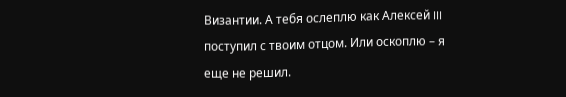Византии. А тебя ослеплю как Алексей III поступил с твоим отцом. Или оскоплю – я еще не решил.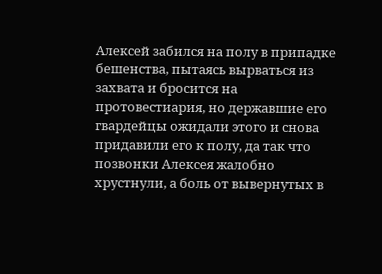Алексей забился на полу в припадке бешенства, пытаясь вырваться из захвата и бросится на протовестиария, но державшие его гвардейцы ожидали этого и снова придавили его к полу, да так что позвонки Алексея жалобно хрустнули, а боль от вывернутых в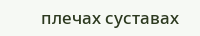плечах суставах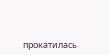прокатилась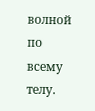волной по всему телу.